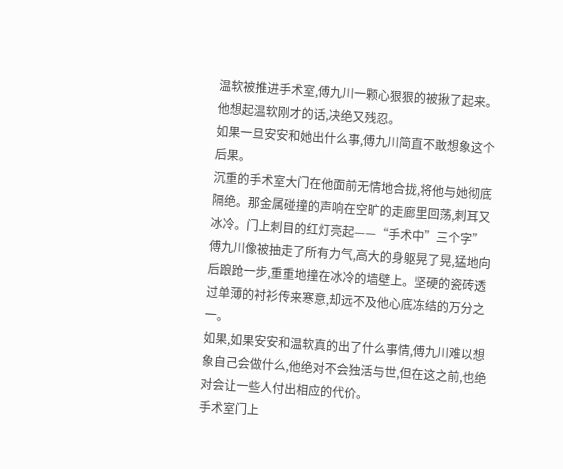温软被推进手术室,傅九川一颗心狠狠的被揪了起来。
他想起温软刚才的话,决绝又残忍。
如果一旦安安和她出什么事,傅九川简直不敢想象这个后果。
沉重的手术室大门在他面前无情地合拢,将他与她彻底隔绝。那金属碰撞的声响在空旷的走廊里回荡,刺耳又冰冷。门上刺目的红灯亮起——“手术中”三个字”
傅九川像被抽走了所有力气,高大的身躯晃了晃,猛地向后踉跄一步,重重地撞在冰冷的墙壁上。坚硬的瓷砖透过单薄的衬衫传来寒意,却远不及他心底冻结的万分之一。
如果,如果安安和温软真的出了什么事情,傅九川难以想象自己会做什么,他绝对不会独活与世,但在这之前,也绝对会让一些人付出相应的代价。
手术室门上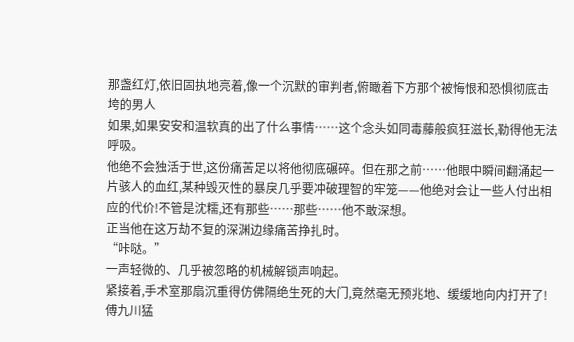那盏红灯,依旧固执地亮着,像一个沉默的审判者,俯瞰着下方那个被悔恨和恐惧彻底击垮的男人
如果,如果安安和温软真的出了什么事情……这个念头如同毒藤般疯狂滋长,勒得他无法呼吸。
他绝不会独活于世,这份痛苦足以将他彻底碾碎。但在那之前……他眼中瞬间翻涌起一片骇人的血红,某种毁灭性的暴戾几乎要冲破理智的牢笼——他绝对会让一些人付出相应的代价!不管是沈糯,还有那些……那些……他不敢深想。
正当他在这万劫不复的深渊边缘痛苦挣扎时。
“咔哒。”
一声轻微的、几乎被忽略的机械解锁声响起。
紧接着,手术室那扇沉重得仿佛隔绝生死的大门,竟然毫无预兆地、缓缓地向内打开了!傅九川猛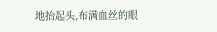地抬起头,布满血丝的眼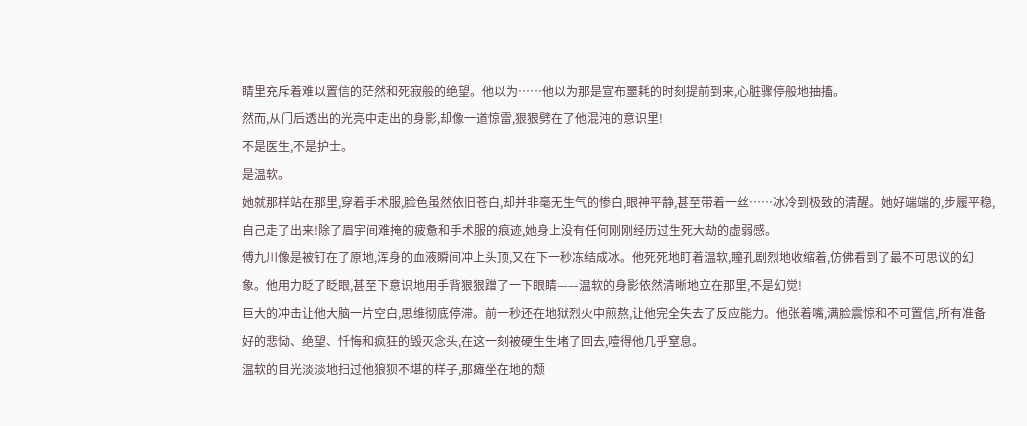睛里充斥着难以置信的茫然和死寂般的绝望。他以为……他以为那是宣布噩耗的时刻提前到来,心脏骤停般地抽搐。
然而,从门后透出的光亮中走出的身影,却像一道惊雷,狠狠劈在了他混沌的意识里!
不是医生,不是护士。
是温软。
她就那样站在那里,穿着手术服,脸色虽然依旧苍白,却并非毫无生气的惨白,眼神平静,甚至带着一丝……冰冷到极致的清醒。她好端端的,步履平稳,自己走了出来!除了眉宇间难掩的疲惫和手术服的痕迹,她身上没有任何刚刚经历过生死大劫的虚弱感。
傅九川像是被钉在了原地,浑身的血液瞬间冲上头顶,又在下一秒冻结成冰。他死死地盯着温软,瞳孔剧烈地收缩着,仿佛看到了最不可思议的幻象。他用力眨了眨眼,甚至下意识地用手背狠狠蹭了一下眼睛——温软的身影依然清晰地立在那里,不是幻觉!
巨大的冲击让他大脑一片空白,思维彻底停滞。前一秒还在地狱烈火中煎熬,让他完全失去了反应能力。他张着嘴,满脸震惊和不可置信,所有准备好的悲恸、绝望、忏悔和疯狂的毁灭念头,在这一刻被硬生生堵了回去,噎得他几乎窒息。
温软的目光淡淡地扫过他狼狈不堪的样子,那瘫坐在地的颓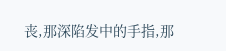丧,那深陷发中的手指,那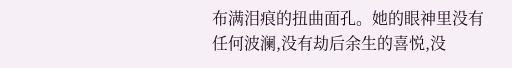布满泪痕的扭曲面孔。她的眼神里没有任何波澜,没有劫后余生的喜悦,没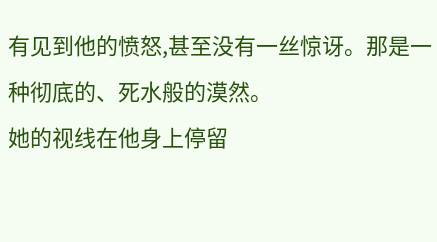有见到他的愤怒,甚至没有一丝惊讶。那是一种彻底的、死水般的漠然。
她的视线在他身上停留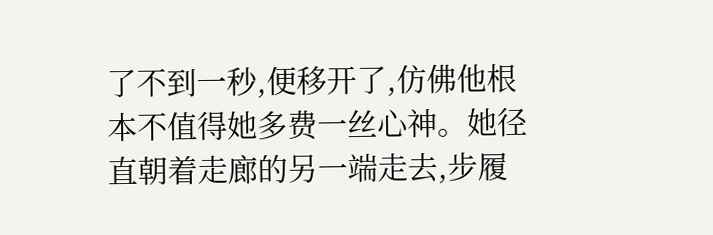了不到一秒,便移开了,仿佛他根本不值得她多费一丝心神。她径直朝着走廊的另一端走去,步履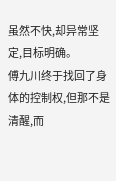虽然不快,却异常坚定,目标明确。
傅九川终于找回了身体的控制权,但那不是清醒,而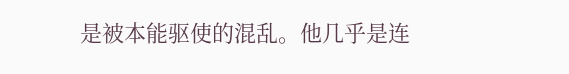是被本能驱使的混乱。他几乎是连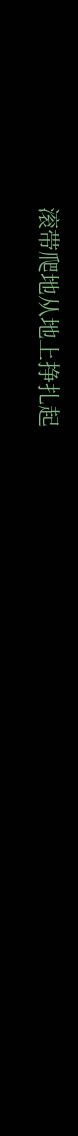滚带爬地从地上挣扎起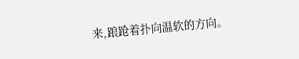来,踉跄着扑向温软的方向。